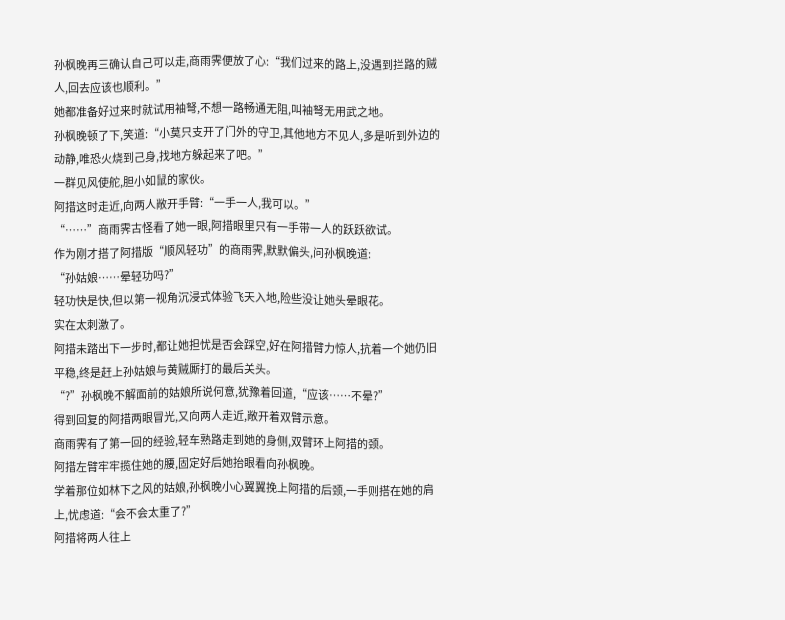孙枫晚再三确认自己可以走,商雨霁便放了心:“我们过来的路上,没遇到拦路的贼人,回去应该也顺利。”
她都准备好过来时就试用袖弩,不想一路畅通无阻,叫袖弩无用武之地。
孙枫晚顿了下,笑道:“小莫只支开了门外的守卫,其他地方不见人,多是听到外边的动静,唯恐火烧到己身,找地方躲起来了吧。”
一群见风使舵,胆小如鼠的家伙。
阿措这时走近,向两人敞开手臂:“一手一人,我可以。”
“……”商雨霁古怪看了她一眼,阿措眼里只有一手带一人的跃跃欲试。
作为刚才搭了阿措版“顺风轻功”的商雨霁,默默偏头,问孙枫晚道:
“孙姑娘……晕轻功吗?”
轻功快是快,但以第一视角沉浸式体验飞天入地,险些没让她头晕眼花。
实在太刺激了。
阿措未踏出下一步时,都让她担忧是否会踩空,好在阿措臂力惊人,抗着一个她仍旧平稳,终是赶上孙姑娘与黄贼厮打的最后关头。
“?”孙枫晚不解面前的姑娘所说何意,犹豫着回道,“应该……不晕?”
得到回复的阿措两眼冒光,又向两人走近,敞开着双臂示意。
商雨霁有了第一回的经验,轻车熟路走到她的身侧,双臂环上阿措的颈。
阿措左臂牢牢揽住她的腰,固定好后她抬眼看向孙枫晚。
学着那位如林下之风的姑娘,孙枫晚小心翼翼挽上阿措的后颈,一手则搭在她的肩上,忧虑道:“会不会太重了?”
阿措将两人往上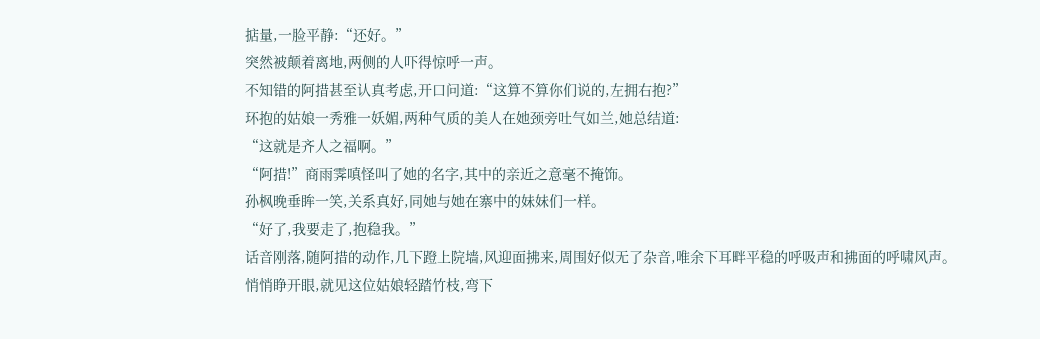掂量,一脸平静:“还好。”
突然被颠着离地,两侧的人吓得惊呼一声。
不知错的阿措甚至认真考虑,开口问道:“这算不算你们说的,左拥右抱?”
环抱的姑娘一秀雅一妖媚,两种气质的美人在她颈旁吐气如兰,她总结道:
“这就是齐人之福啊。”
“阿措!”商雨霁嗔怪叫了她的名字,其中的亲近之意毫不掩饰。
孙枫晚垂眸一笑,关系真好,同她与她在寨中的妹妹们一样。
“好了,我要走了,抱稳我。”
话音刚落,随阿措的动作,几下蹬上院墙,风迎面拂来,周围好似无了杂音,唯余下耳畔平稳的呼吸声和拂面的呼啸风声。
悄悄睁开眼,就见这位姑娘轻踏竹枝,弯下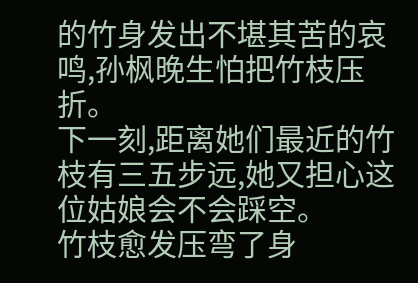的竹身发出不堪其苦的哀鸣,孙枫晚生怕把竹枝压折。
下一刻,距离她们最近的竹枝有三五步远,她又担心这位姑娘会不会踩空。
竹枝愈发压弯了身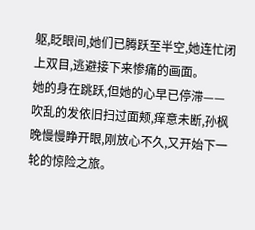躯,眨眼间,她们已腾跃至半空,她连忙闭上双目,逃避接下来惨痛的画面。
她的身在跳跃,但她的心早已停滞——
吹乱的发依旧扫过面颊,痒意未断,孙枫晚慢慢睁开眼,刚放心不久,又开始下一轮的惊险之旅。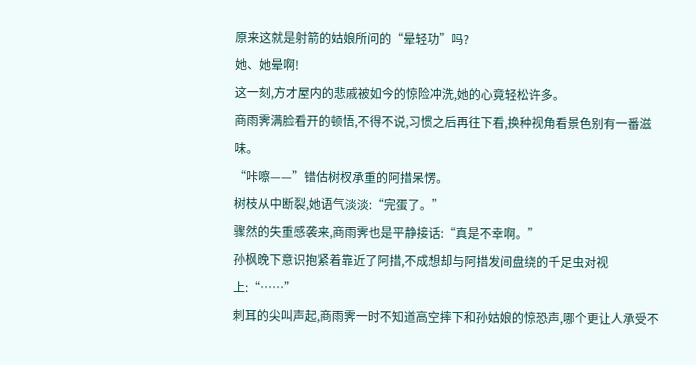原来这就是射箭的姑娘所问的“晕轻功”吗?
她、她晕啊!
这一刻,方才屋内的悲戚被如今的惊险冲洗,她的心竟轻松许多。
商雨霁满脸看开的顿悟,不得不说,习惯之后再往下看,换种视角看景色别有一番滋味。
“咔嚓——”错估树杈承重的阿措呆愣。
树枝从中断裂,她语气淡淡:“完蛋了。”
骤然的失重感袭来,商雨霁也是平静接话:“真是不幸啊。”
孙枫晚下意识抱紧着靠近了阿措,不成想却与阿措发间盘绕的千足虫对视上:“……”
刺耳的尖叫声起,商雨霁一时不知道高空摔下和孙姑娘的惊恐声,哪个更让人承受不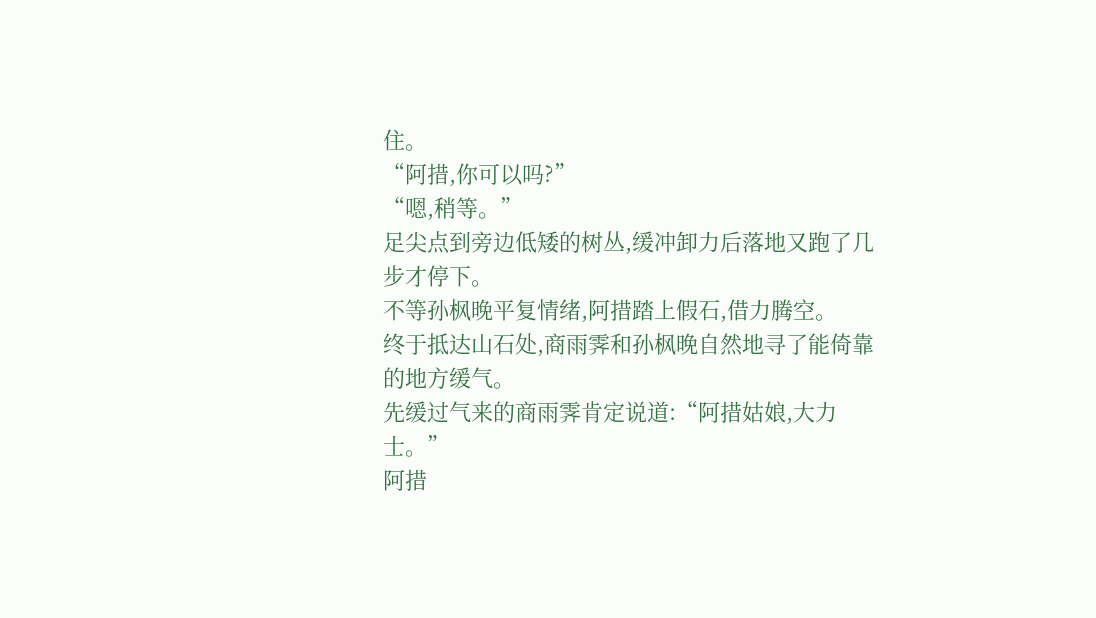住。
“阿措,你可以吗?”
“嗯,稍等。”
足尖点到旁边低矮的树丛,缓冲卸力后落地又跑了几步才停下。
不等孙枫晚平复情绪,阿措踏上假石,借力腾空。
终于抵达山石处,商雨霁和孙枫晚自然地寻了能倚靠的地方缓气。
先缓过气来的商雨霁肯定说道:“阿措姑娘,大力士。”
阿措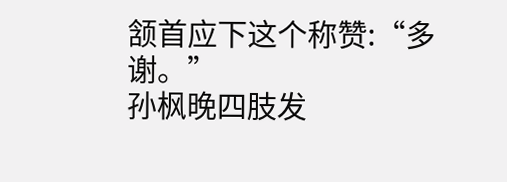颔首应下这个称赞:“多谢。”
孙枫晚四肢发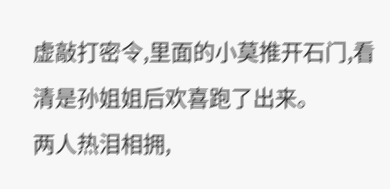虚敲打密令,里面的小莫推开石门,看清是孙姐姐后欢喜跑了出来。
两人热泪相拥,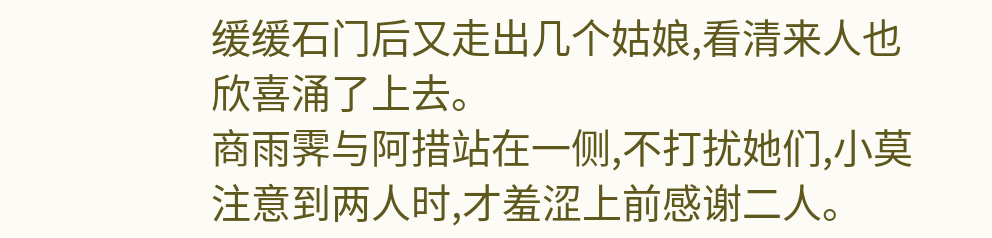缓缓石门后又走出几个姑娘,看清来人也欣喜涌了上去。
商雨霁与阿措站在一侧,不打扰她们,小莫注意到两人时,才羞涩上前感谢二人。